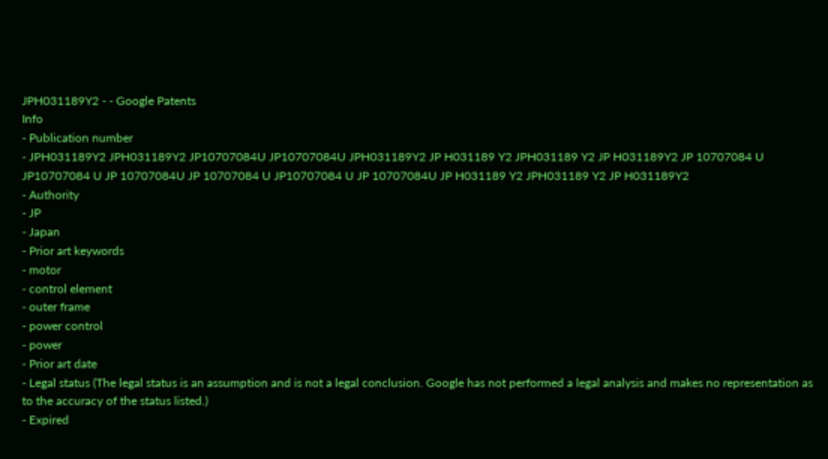JPH031189Y2 - - Google Patents
Info
- Publication number
- JPH031189Y2 JPH031189Y2 JP10707084U JP10707084U JPH031189Y2 JP H031189 Y2 JPH031189 Y2 JP H031189Y2 JP 10707084 U JP10707084 U JP 10707084U JP 10707084 U JP10707084 U JP 10707084U JP H031189 Y2 JPH031189 Y2 JP H031189Y2
- Authority
- JP
- Japan
- Prior art keywords
- motor
- control element
- outer frame
- power control
- power
- Prior art date
- Legal status (The legal status is an assumption and is not a legal conclusion. Google has not performed a legal analysis and makes no representation as to the accuracy of the status listed.)
- Expired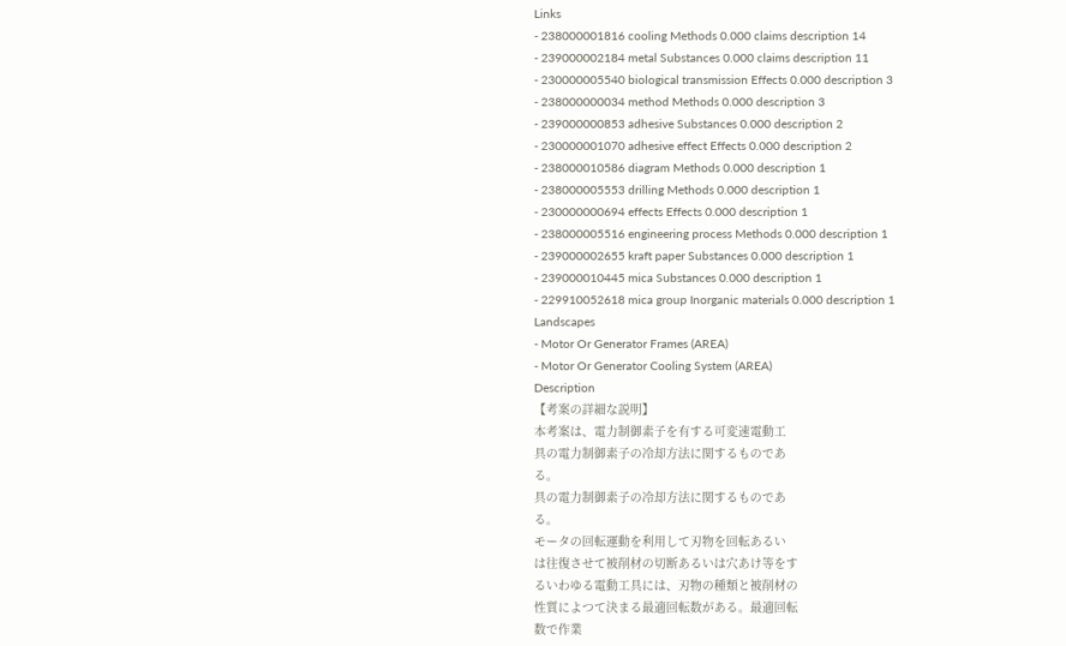Links
- 238000001816 cooling Methods 0.000 claims description 14
- 239000002184 metal Substances 0.000 claims description 11
- 230000005540 biological transmission Effects 0.000 description 3
- 238000000034 method Methods 0.000 description 3
- 239000000853 adhesive Substances 0.000 description 2
- 230000001070 adhesive effect Effects 0.000 description 2
- 238000010586 diagram Methods 0.000 description 1
- 238000005553 drilling Methods 0.000 description 1
- 230000000694 effects Effects 0.000 description 1
- 238000005516 engineering process Methods 0.000 description 1
- 239000002655 kraft paper Substances 0.000 description 1
- 239000010445 mica Substances 0.000 description 1
- 229910052618 mica group Inorganic materials 0.000 description 1
Landscapes
- Motor Or Generator Frames (AREA)
- Motor Or Generator Cooling System (AREA)
Description
【考案の詳細な説明】
本考案は、電力制御素子を有する可変速電動工
具の電力制御素子の冷却方法に関するものであ
る。
具の電力制御素子の冷却方法に関するものであ
る。
モータの回転運動を利用して刃物を回転あるい
は往復させて被削材の切断あるいは穴あけ等をす
るいわゆる電動工具には、刃物の種類と被削材の
性質によつて決まる最適回転数がある。最適回転
数で作業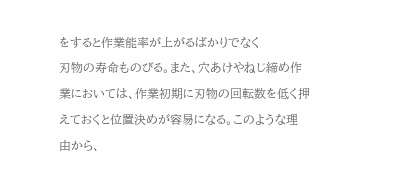をすると作業能率が上がるばかりでなく
刃物の寿命ものびる。また、穴あけやねじ締め作
業においては、作業初期に刃物の回転数を低く押
えておくと位置決めが容易になる。このような理
由から、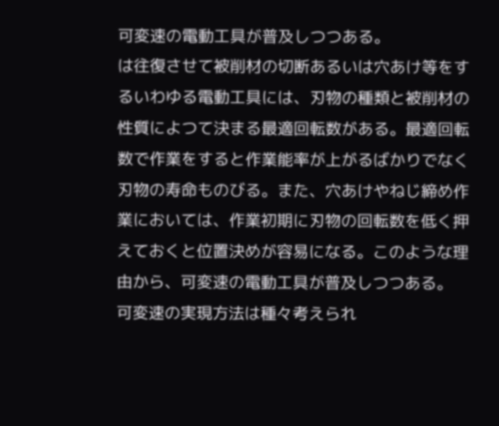可変速の電動工具が普及しつつある。
は往復させて被削材の切断あるいは穴あけ等をす
るいわゆる電動工具には、刃物の種類と被削材の
性質によつて決まる最適回転数がある。最適回転
数で作業をすると作業能率が上がるばかりでなく
刃物の寿命ものびる。また、穴あけやねじ締め作
業においては、作業初期に刃物の回転数を低く押
えておくと位置決めが容易になる。このような理
由から、可変速の電動工具が普及しつつある。
可変速の実現方法は種々考えられ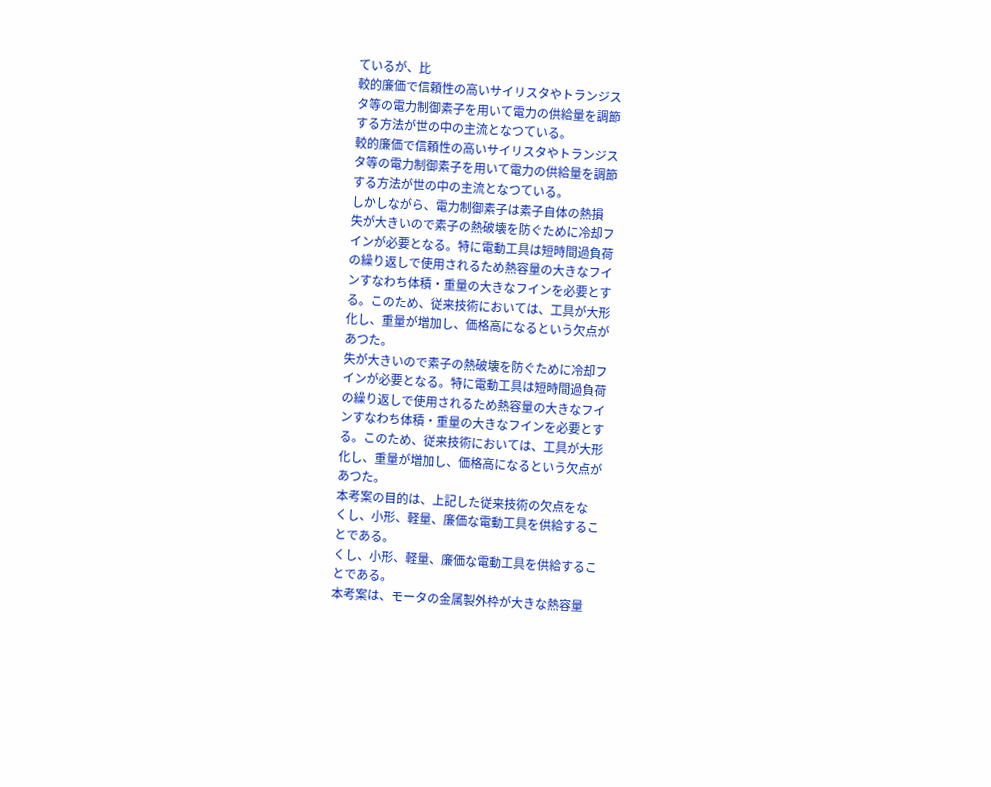ているが、比
較的廉価で信頼性の高いサイリスタやトランジス
タ等の電力制御素子を用いて電力の供給量を調節
する方法が世の中の主流となつている。
較的廉価で信頼性の高いサイリスタやトランジス
タ等の電力制御素子を用いて電力の供給量を調節
する方法が世の中の主流となつている。
しかしながら、電力制御素子は素子自体の熱損
失が大きいので素子の熱破壊を防ぐために冷却フ
インが必要となる。特に電動工具は短時間過負荷
の繰り返しで使用されるため熱容量の大きなフイ
ンすなわち体積・重量の大きなフインを必要とす
る。このため、従来技術においては、工具が大形
化し、重量が増加し、価格高になるという欠点が
あつた。
失が大きいので素子の熱破壊を防ぐために冷却フ
インが必要となる。特に電動工具は短時間過負荷
の繰り返しで使用されるため熱容量の大きなフイ
ンすなわち体積・重量の大きなフインを必要とす
る。このため、従来技術においては、工具が大形
化し、重量が増加し、価格高になるという欠点が
あつた。
本考案の目的は、上記した従来技術の欠点をな
くし、小形、軽量、廉価な電動工具を供給するこ
とである。
くし、小形、軽量、廉価な電動工具を供給するこ
とである。
本考案は、モータの金属製外枠が大きな熱容量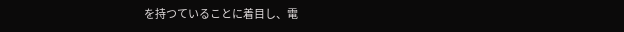を持つていることに着目し、電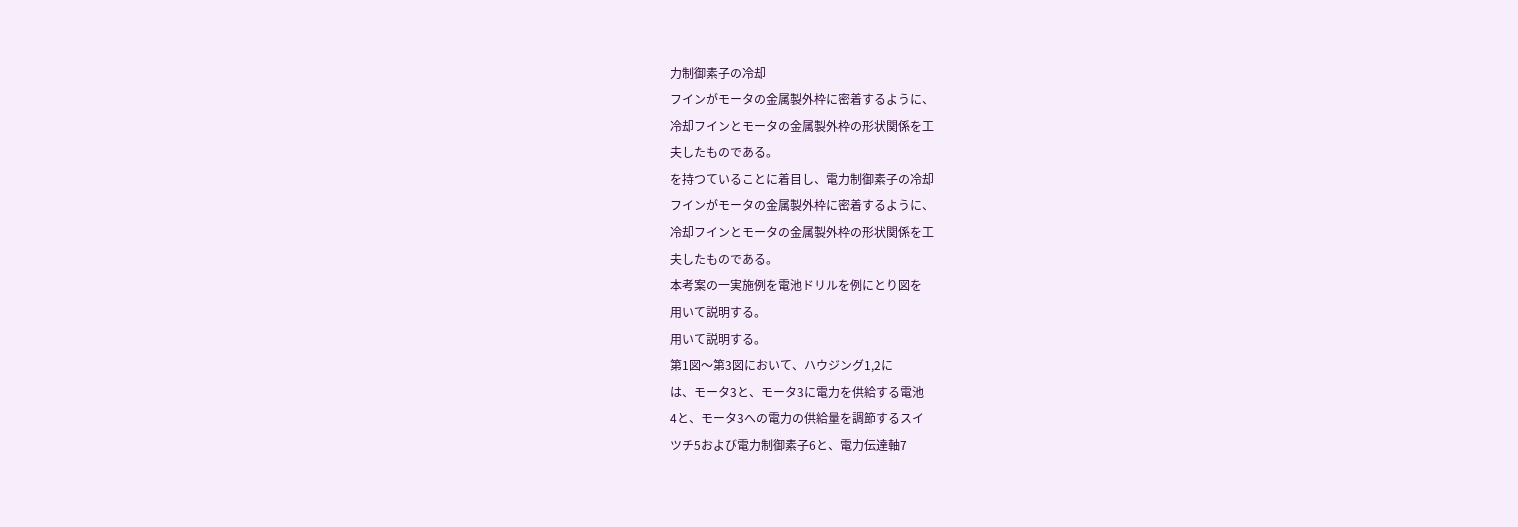力制御素子の冷却
フインがモータの金属製外枠に密着するように、
冷却フインとモータの金属製外枠の形状関係を工
夫したものである。
を持つていることに着目し、電力制御素子の冷却
フインがモータの金属製外枠に密着するように、
冷却フインとモータの金属製外枠の形状関係を工
夫したものである。
本考案の一実施例を電池ドリルを例にとり図を
用いて説明する。
用いて説明する。
第1図〜第3図において、ハウジング1,2に
は、モータ3と、モータ3に電力を供給する電池
4と、モータ3への電力の供給量を調節するスイ
ツチ5および電力制御素子6と、電力伝達軸7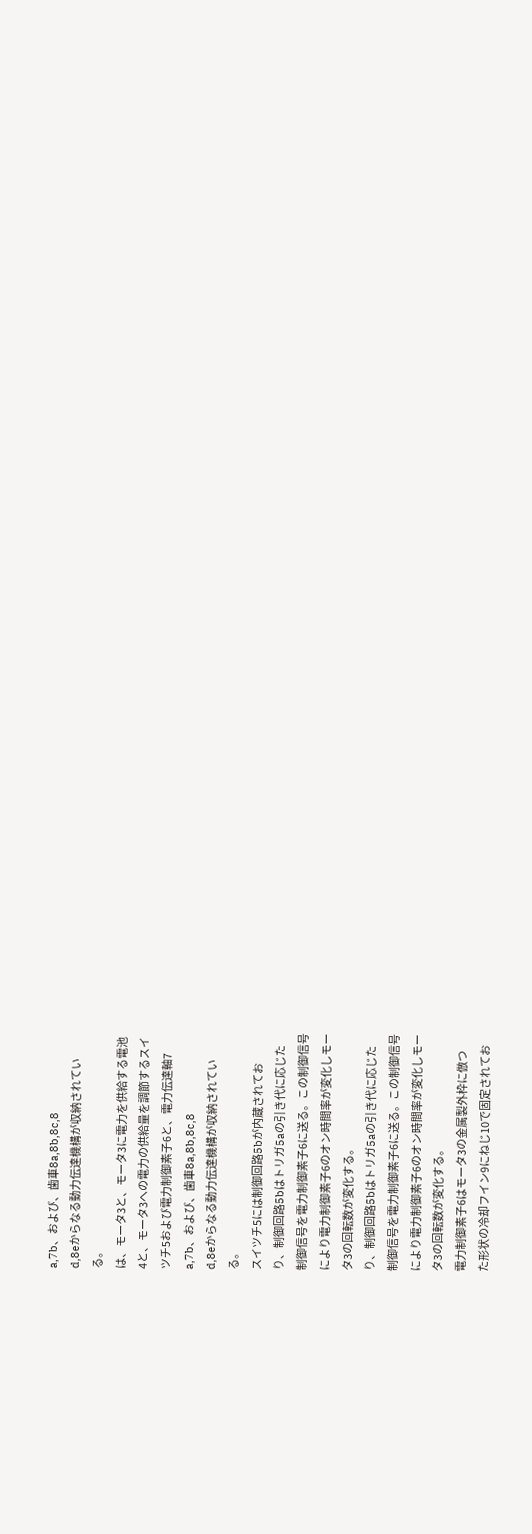a,7b、および、歯車8a,8b,8c,8
d,8eからなる動力伝達機構が収納されてい
る。
は、モータ3と、モータ3に電力を供給する電池
4と、モータ3への電力の供給量を調節するスイ
ツチ5および電力制御素子6と、電力伝達軸7
a,7b、および、歯車8a,8b,8c,8
d,8eからなる動力伝達機構が収納されてい
る。
スイツチ5には制御回路5bが内蔵されてお
り、制御回路5bはトリガ5aの引き代に応じた
制御信号を電力制御素子6に送る。この制御信号
により電力制御素子6のオン時間率が変化しモー
タ3の回転数が変化する。
り、制御回路5bはトリガ5aの引き代に応じた
制御信号を電力制御素子6に送る。この制御信号
により電力制御素子6のオン時間率が変化しモー
タ3の回転数が変化する。
電力制御素子6はモータ3の金属製外枠に倣つ
た形状の冷却フイン9にねじ10で固定されてお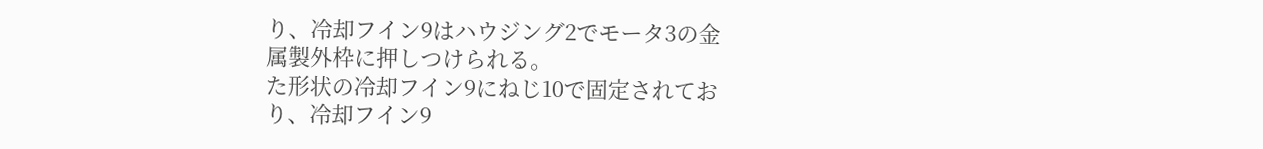り、冷却フイン9はハウジング2でモータ3の金
属製外枠に押しつけられる。
た形状の冷却フイン9にねじ10で固定されてお
り、冷却フイン9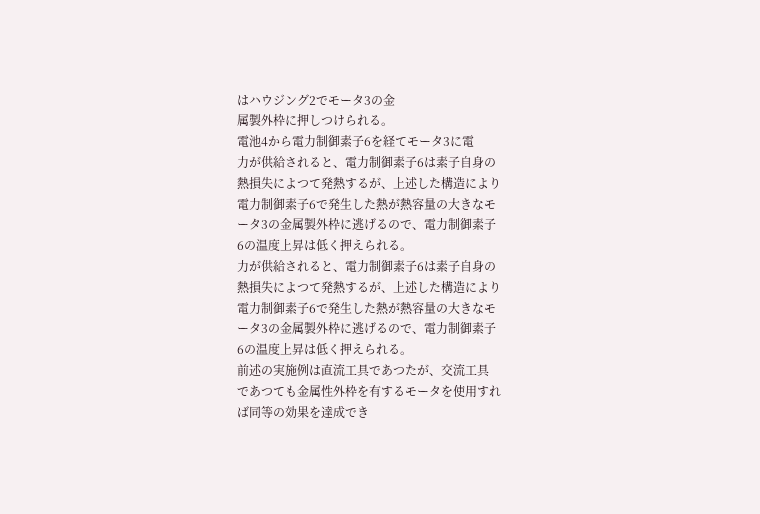はハウジング2でモータ3の金
属製外枠に押しつけられる。
電池4から電力制御素子6を経てモータ3に電
力が供給されると、電力制御素子6は素子自身の
熱損失によつて発熱するが、上述した構造により
電力制御素子6で発生した熱が熱容量の大きなモ
ータ3の金属製外枠に逃げるので、電力制御素子
6の温度上昇は低く押えられる。
力が供給されると、電力制御素子6は素子自身の
熱損失によつて発熱するが、上述した構造により
電力制御素子6で発生した熱が熱容量の大きなモ
ータ3の金属製外枠に逃げるので、電力制御素子
6の温度上昇は低く押えられる。
前述の実施例は直流工具であつたが、交流工具
であつても金属性外枠を有するモータを使用すれ
ば同等の効果を達成でき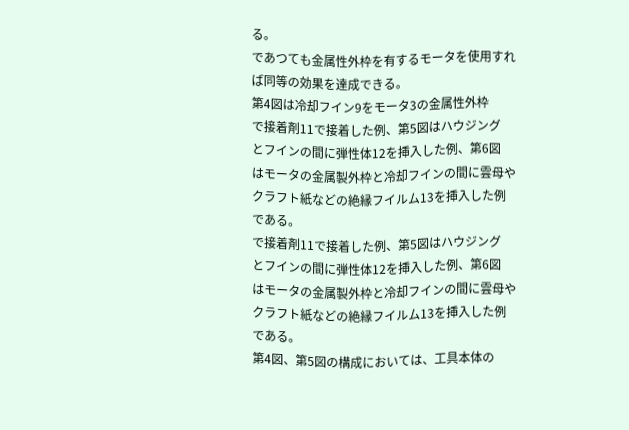る。
であつても金属性外枠を有するモータを使用すれ
ば同等の効果を達成できる。
第4図は冷却フイン9をモータ3の金属性外枠
で接着剤11で接着した例、第5図はハウジング
とフインの間に弾性体12を挿入した例、第6図
はモータの金属製外枠と冷却フインの間に雲母や
クラフト紙などの絶縁フイルム13を挿入した例
である。
で接着剤11で接着した例、第5図はハウジング
とフインの間に弾性体12を挿入した例、第6図
はモータの金属製外枠と冷却フインの間に雲母や
クラフト紙などの絶縁フイルム13を挿入した例
である。
第4図、第5図の構成においては、工具本体の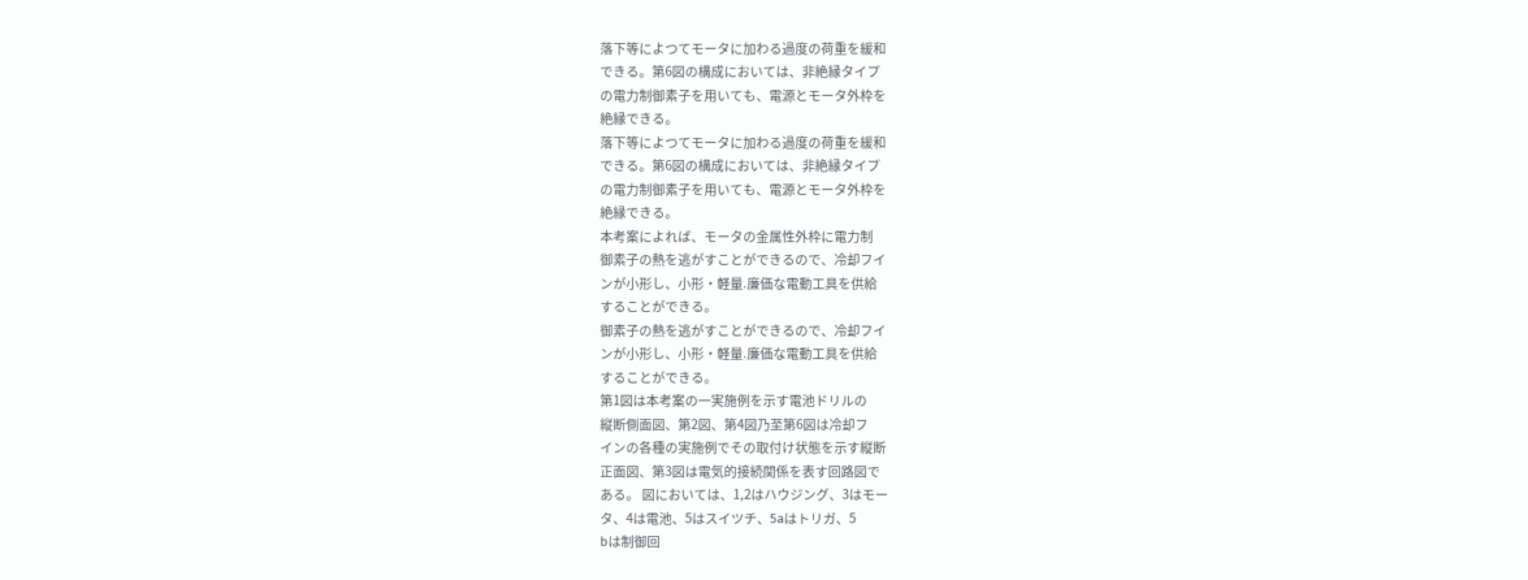落下等によつてモータに加わる過度の荷重を緩和
できる。第6図の構成においては、非絶縁タイプ
の電力制御素子を用いても、電源とモータ外枠を
絶縁できる。
落下等によつてモータに加わる過度の荷重を緩和
できる。第6図の構成においては、非絶縁タイプ
の電力制御素子を用いても、電源とモータ外枠を
絶縁できる。
本考案によれば、モータの金属性外枠に電力制
御素子の熱を逃がすことができるので、冷却フイ
ンが小形し、小形・軽量.廉価な電動工具を供給
することができる。
御素子の熱を逃がすことができるので、冷却フイ
ンが小形し、小形・軽量.廉価な電動工具を供給
することができる。
第1図は本考案の一実施例を示す電池ドリルの
縦断側面図、第2図、第4図乃至第6図は冷却フ
インの各種の実施例でその取付け状態を示す縦断
正面図、第3図は電気的接続関係を表す回路図で
ある。 図においては、1,2はハウジング、3はモー
タ、4は電池、5はスイツチ、5aはトリガ、5
bは制御回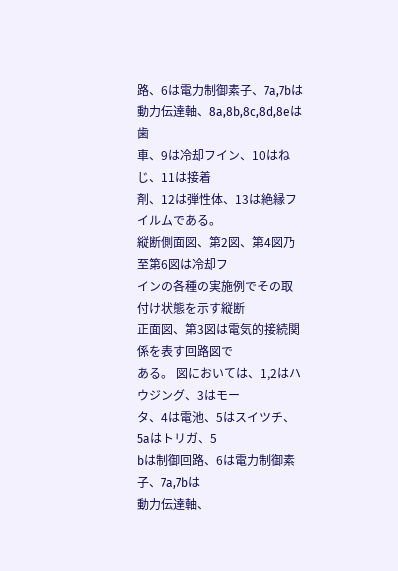路、6は電力制御素子、7a,7bは
動力伝達軸、8a,8b,8c,8d,8eは歯
車、9は冷却フイン、10はねじ、11は接着
剤、12は弾性体、13は絶縁フイルムである。
縦断側面図、第2図、第4図乃至第6図は冷却フ
インの各種の実施例でその取付け状態を示す縦断
正面図、第3図は電気的接続関係を表す回路図で
ある。 図においては、1,2はハウジング、3はモー
タ、4は電池、5はスイツチ、5aはトリガ、5
bは制御回路、6は電力制御素子、7a,7bは
動力伝達軸、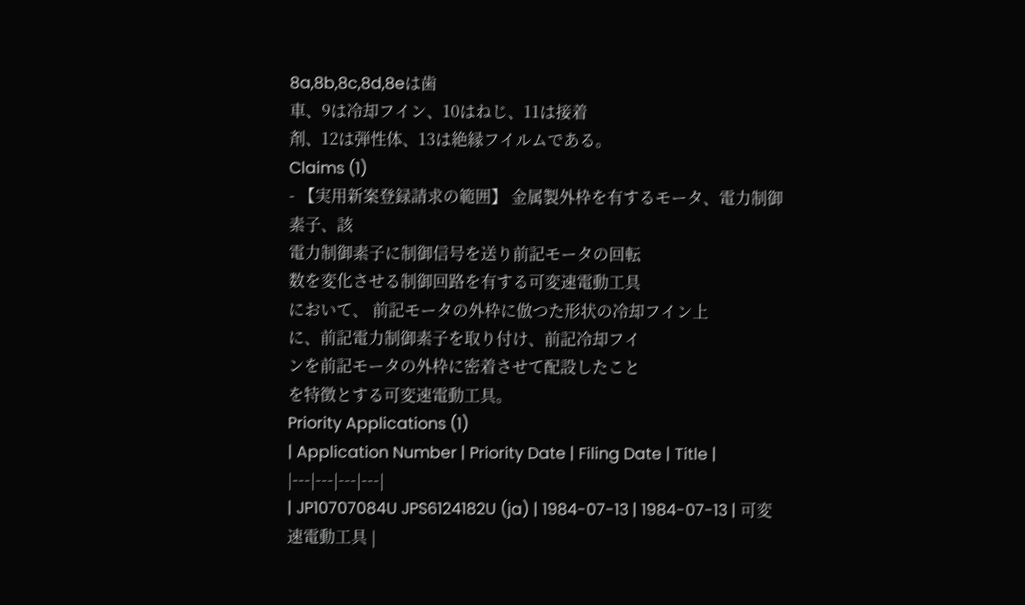8a,8b,8c,8d,8eは歯
車、9は冷却フイン、10はねじ、11は接着
剤、12は弾性体、13は絶縁フイルムである。
Claims (1)
- 【実用新案登録請求の範囲】 金属製外枠を有するモータ、電力制御素子、該
電力制御素子に制御信号を送り前記モータの回転
数を変化させる制御回路を有する可変速電動工具
において、 前記モータの外枠に倣つた形状の冷却フイン上
に、前記電力制御素子を取り付け、前記冷却フイ
ンを前記モータの外枠に密着させて配設したこと
を特徴とする可変速電動工具。
Priority Applications (1)
| Application Number | Priority Date | Filing Date | Title |
|---|---|---|---|
| JP10707084U JPS6124182U (ja) | 1984-07-13 | 1984-07-13 | 可変速電動工具 |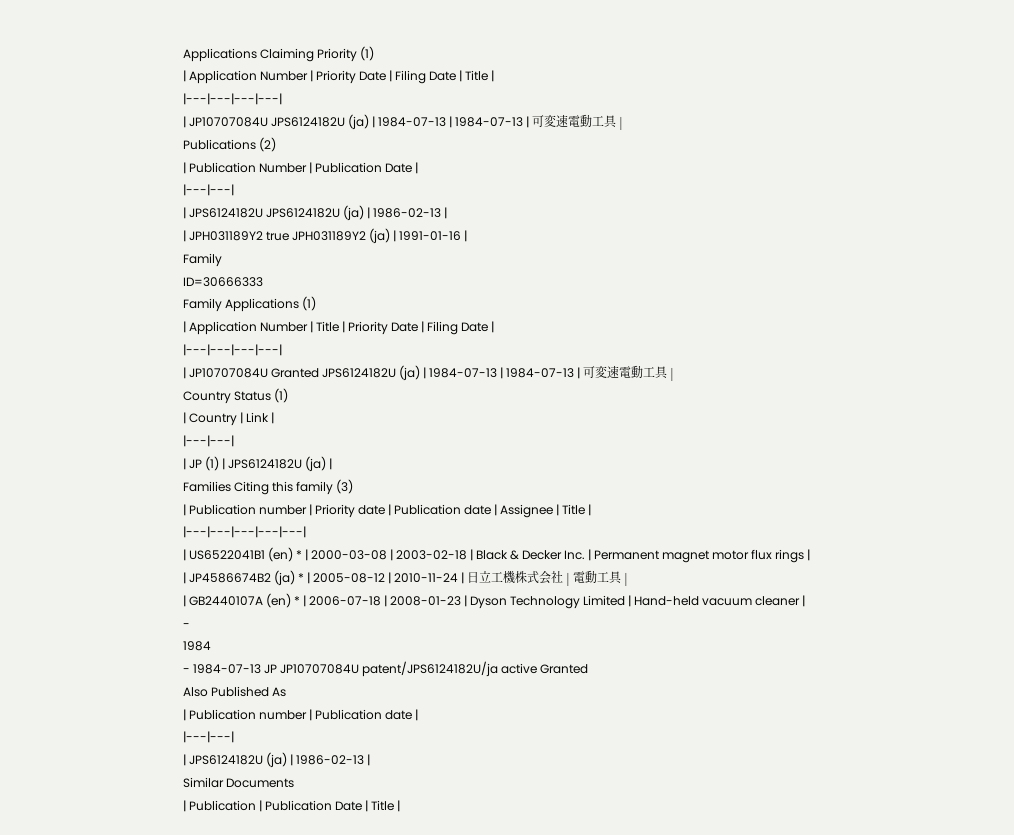Applications Claiming Priority (1)
| Application Number | Priority Date | Filing Date | Title |
|---|---|---|---|
| JP10707084U JPS6124182U (ja) | 1984-07-13 | 1984-07-13 | 可変速電動工具 |
Publications (2)
| Publication Number | Publication Date |
|---|---|
| JPS6124182U JPS6124182U (ja) | 1986-02-13 |
| JPH031189Y2 true JPH031189Y2 (ja) | 1991-01-16 |
Family
ID=30666333
Family Applications (1)
| Application Number | Title | Priority Date | Filing Date |
|---|---|---|---|
| JP10707084U Granted JPS6124182U (ja) | 1984-07-13 | 1984-07-13 | 可変速電動工具 |
Country Status (1)
| Country | Link |
|---|---|
| JP (1) | JPS6124182U (ja) |
Families Citing this family (3)
| Publication number | Priority date | Publication date | Assignee | Title |
|---|---|---|---|---|
| US6522041B1 (en) * | 2000-03-08 | 2003-02-18 | Black & Decker Inc. | Permanent magnet motor flux rings |
| JP4586674B2 (ja) * | 2005-08-12 | 2010-11-24 | 日立工機株式会社 | 電動工具 |
| GB2440107A (en) * | 2006-07-18 | 2008-01-23 | Dyson Technology Limited | Hand-held vacuum cleaner |
-
1984
- 1984-07-13 JP JP10707084U patent/JPS6124182U/ja active Granted
Also Published As
| Publication number | Publication date |
|---|---|
| JPS6124182U (ja) | 1986-02-13 |
Similar Documents
| Publication | Publication Date | Title |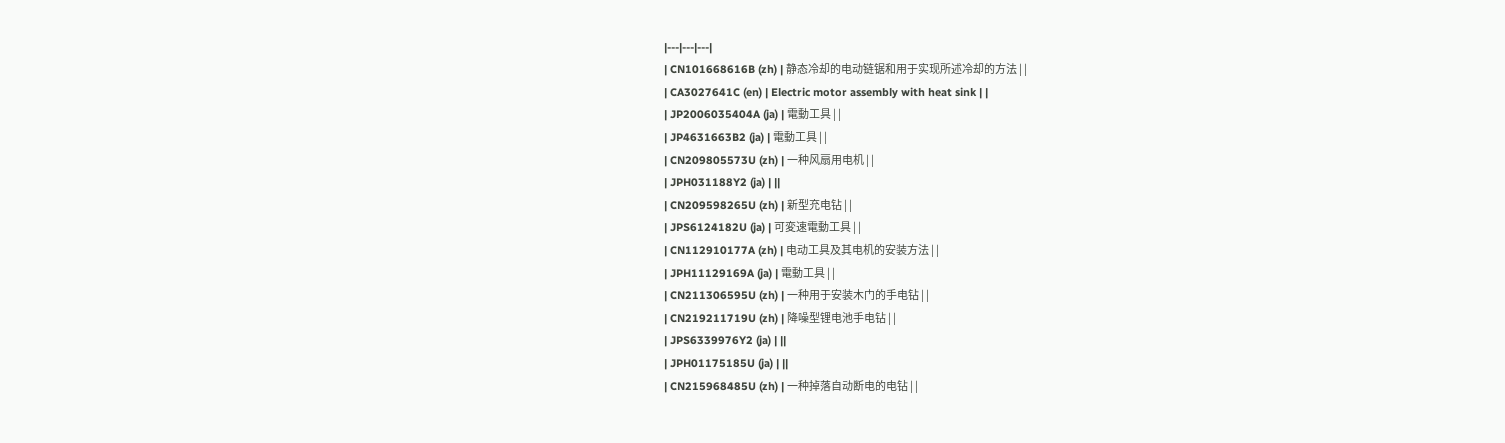|---|---|---|
| CN101668616B (zh) | 静态冷却的电动链锯和用于实现所述冷却的方法 | |
| CA3027641C (en) | Electric motor assembly with heat sink | |
| JP2006035404A (ja) | 電動工具 | |
| JP4631663B2 (ja) | 電動工具 | |
| CN209805573U (zh) | 一种风扇用电机 | |
| JPH031188Y2 (ja) | ||
| CN209598265U (zh) | 新型充电钻 | |
| JPS6124182U (ja) | 可変速電動工具 | |
| CN112910177A (zh) | 电动工具及其电机的安装方法 | |
| JPH11129169A (ja) | 電動工具 | |
| CN211306595U (zh) | 一种用于安装木门的手电钻 | |
| CN219211719U (zh) | 降噪型锂电池手电钻 | |
| JPS6339976Y2 (ja) | ||
| JPH01175185U (ja) | ||
| CN215968485U (zh) | 一种掉落自动断电的电钻 | |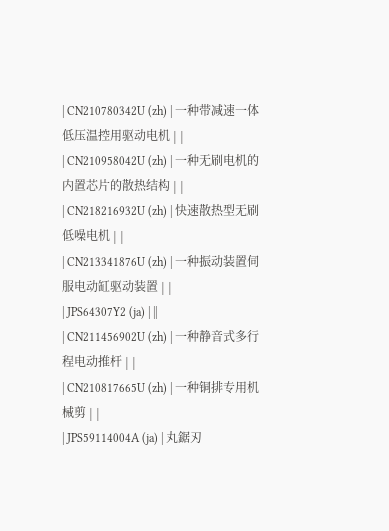| CN210780342U (zh) | 一种带减速一体低压温控用驱动电机 | |
| CN210958042U (zh) | 一种无刷电机的内置芯片的散热结构 | |
| CN218216932U (zh) | 快速散热型无刷低噪电机 | |
| CN213341876U (zh) | 一种振动装置伺服电动缸驱动装置 | |
| JPS64307Y2 (ja) | ||
| CN211456902U (zh) | 一种静音式多行程电动推杆 | |
| CN210817665U (zh) | 一种铜排专用机械剪 | |
| JPS59114004A (ja) | 丸鋸刃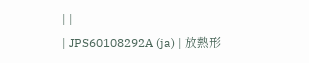| |
| JPS60108292A (ja) | 放熱形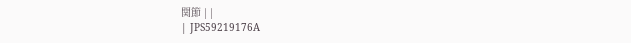関節 | |
| JPS59219176A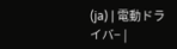(ja) | 電動ドライバ− |